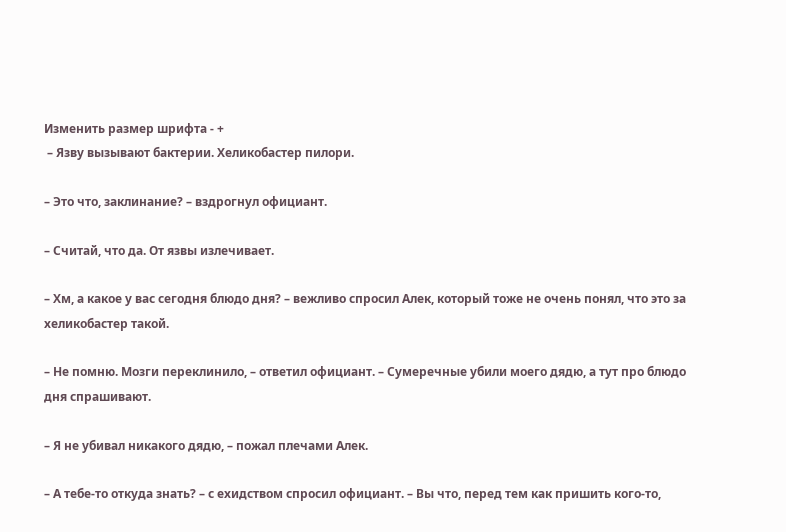Изменить размер шрифта - +
 – Язву вызывают бактерии. Хеликобастер пилори.

– Это что, заклинание? – вздрогнул официант.

– Считай, что да. От язвы излечивает.

– Хм, а какое у вас сегодня блюдо дня? – вежливо спросил Алек, который тоже не очень понял, что это за хеликобастер такой.

– Не помню. Мозги переклинило, – ответил официант. – Сумеречные убили моего дядю, а тут про блюдо дня спрашивают.

– Я не убивал никакого дядю, – пожал плечами Алек.

– А тебе-то откуда знать? – с ехидством спросил официант. – Вы что, перед тем как пришить кого-то,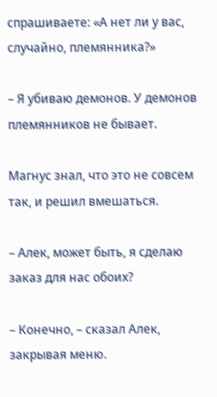спрашиваете: «А нет ли у вас, случайно, племянника?»

– Я убиваю демонов. У демонов племянников не бывает.

Магнус знал, что это не совсем так, и решил вмешаться.

– Алек, может быть, я сделаю заказ для нас обоих?

– Конечно, – сказал Алек, закрывая меню.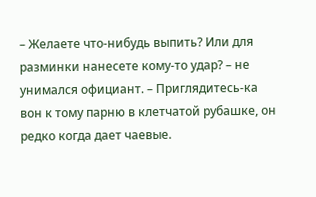– Желаете что-нибудь выпить? Или для разминки нанесете кому-то удар? – не унимался официант. – Приглядитесь-ка вон к тому парню в клетчатой рубашке, он редко когда дает чаевые.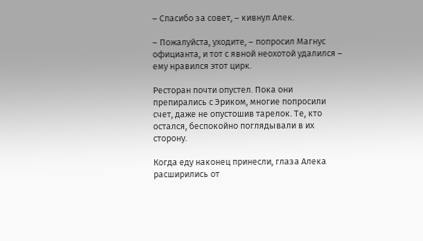– Спасибо за совет, – кивнул Алек.

– Пожалуйста, уходите, – попросил Магнус официанта, и тот с явной неохотой удалился – ему нравился этот цирк.

Ресторан почти опустел. Пока они препирались с Эриком, многие попросили счет, даже не опустошив тарелок. Те, кто остался, беспокойно поглядывали в их сторону.

Когда еду наконец принесли, глаза Алека расширились от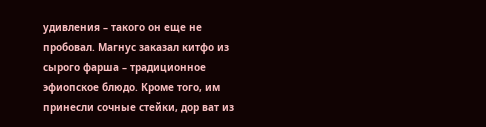удивления – такого он еще не пробовал. Магнус заказал китфо из сырого фарша – традиционное эфиопское блюдо. Кроме того, им принесли сочные стейки, дор ват из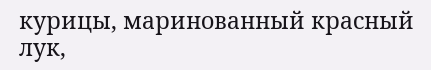курицы, маринованный красный лук,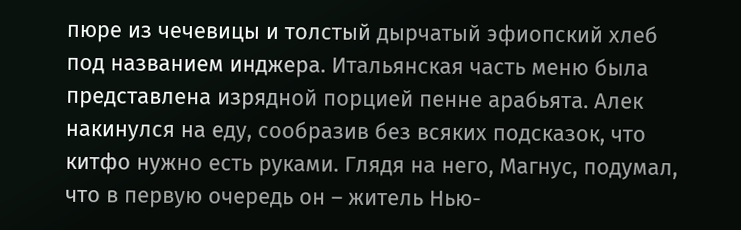пюре из чечевицы и толстый дырчатый эфиопский хлеб под названием инджера. Итальянская часть меню была представлена изрядной порцией пенне арабьята. Алек накинулся на еду, сообразив без всяких подсказок, что китфо нужно есть руками. Глядя на него, Магнус, подумал, что в первую очередь он – житель Нью-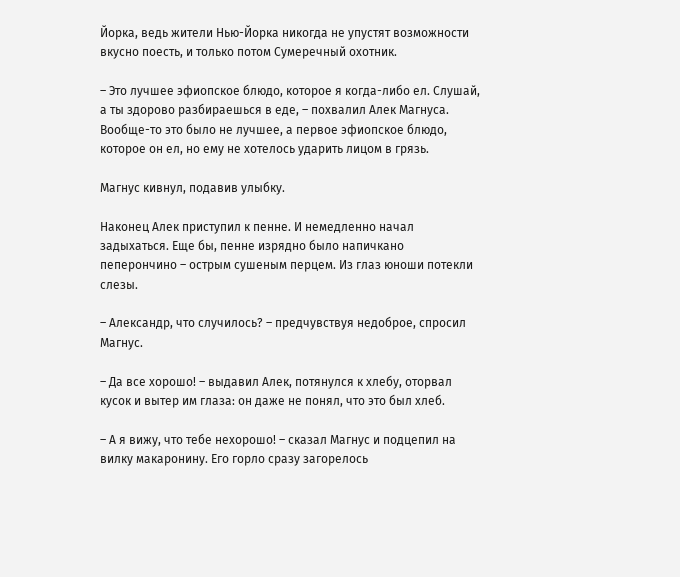Йорка, ведь жители Нью-Йорка никогда не упустят возможности вкусно поесть, и только потом Сумеречный охотник.

– Это лучшее эфиопское блюдо, которое я когда-либо ел. Слушай, а ты здорово разбираешься в еде, – похвалил Алек Магнуса. Вообще-то это было не лучшее, а первое эфиопское блюдо, которое он ел, но ему не хотелось ударить лицом в грязь.

Магнус кивнул, подавив улыбку.

Наконец Алек приступил к пенне. И немедленно начал задыхаться. Еще бы, пенне изрядно было напичкано пеперончино – острым сушеным перцем. Из глаз юноши потекли слезы.

– Александр, что случилось? – предчувствуя недоброе, спросил Магнус.

– Да все хорошо! – выдавил Алек, потянулся к хлебу, оторвал кусок и вытер им глаза: он даже не понял, что это был хлеб.

– А я вижу, что тебе нехорошо! – сказал Магнус и подцепил на вилку макаронину. Его горло сразу загорелось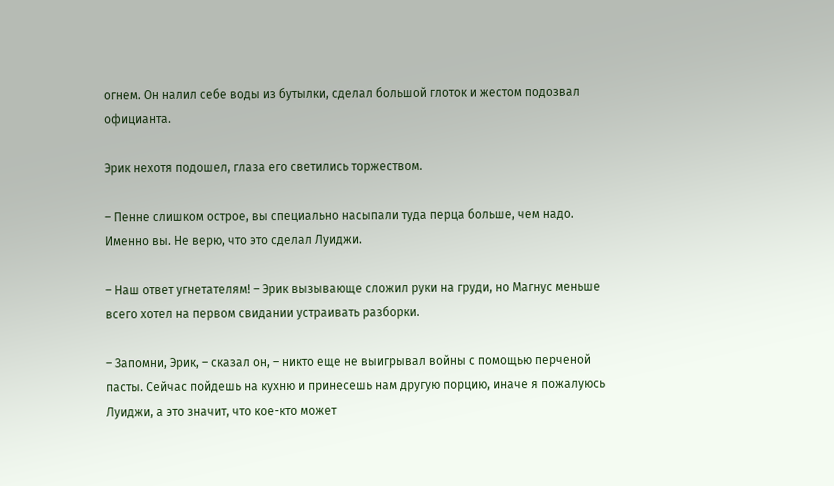огнем. Он налил себе воды из бутылки, сделал большой глоток и жестом подозвал официанта.

Эрик нехотя подошел, глаза его светились торжеством.

– Пенне слишком острое, вы специально насыпали туда перца больше, чем надо. Именно вы. Не верю, что это сделал Луиджи.

– Наш ответ угнетателям! – Эрик вызывающе сложил руки на груди, но Магнус меньше всего хотел на первом свидании устраивать разборки.

– Запомни, Эрик, – сказал он, – никто еще не выигрывал войны с помощью перченой пасты. Сейчас пойдешь на кухню и принесешь нам другую порцию, иначе я пожалуюсь Луиджи, а это значит, что кое-кто может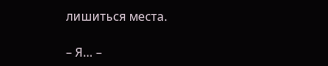лишиться места.

– Я… –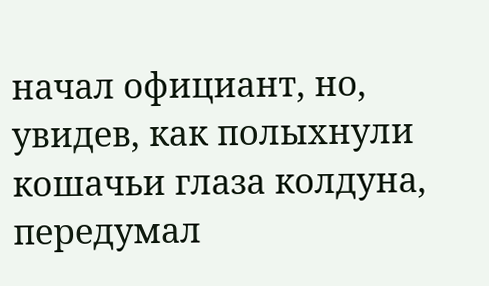начал официант, но, увидев, как полыхнули кошачьи глаза колдуна, передумал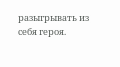разыгрывать из себя героя.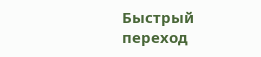Быстрый переход